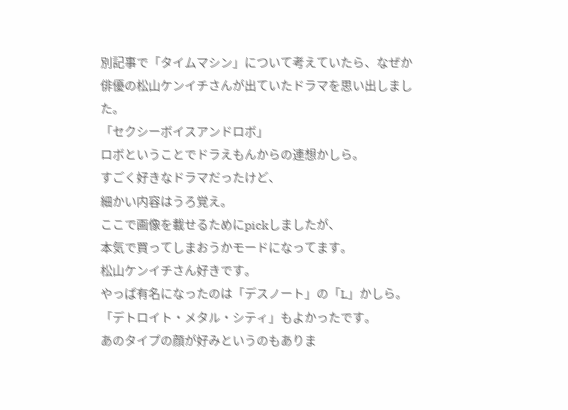別記事で「タイムマシン」について考えていたら、なぜか俳優の松山ケンイチさんが出ていたドラマを思い出しました。
「セクシーボイスアンドロボ」
ロボということでドラえもんからの連想かしら。
すごく好きなドラマだったけど、
細かい内容はうろ覚え。
ここで画像を載せるためにpickしましたが、
本気で買ってしまおうかモードになってます。
松山ケンイチさん好きです。
やっぱ有名になったのは「デスノート」の「L」かしら。
「デトロイト・メタル・シティ」もよかったです。
あのタイプの顔が好みというのもありま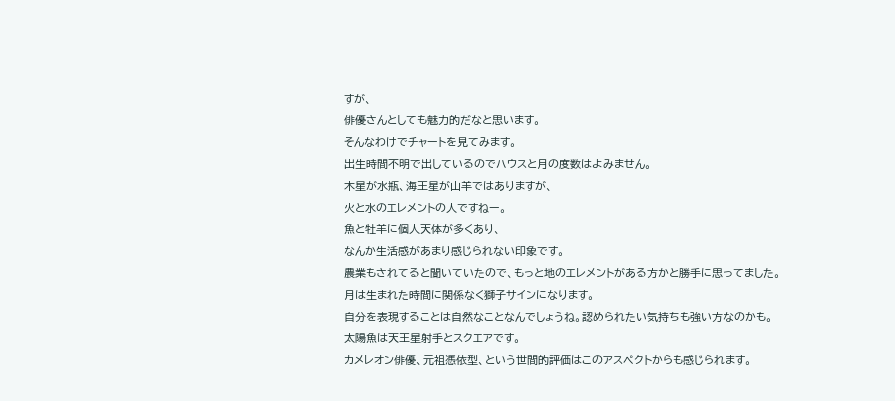すが、
俳優さんとしても魅力的だなと思います。
そんなわけでチャートを見てみます。
出生時間不明で出しているのでハウスと月の度数はよみません。
木星が水瓶、海王星が山羊ではありますが、
火と水のエレメントの人ですねー。
魚と牡羊に個人天体が多くあり、
なんか生活感があまり感じられない印象です。
農業もされてると聞いていたので、もっと地のエレメントがある方かと勝手に思ってました。
月は生まれた時間に関係なく獅子サインになります。
自分を表現することは自然なことなんでしょうね。認められたい気持ちも強い方なのかも。
太陽魚は天王星射手とスクエアです。
カメレオン俳優、元祖憑依型、という世間的評価はこのアスペクトからも感じられます。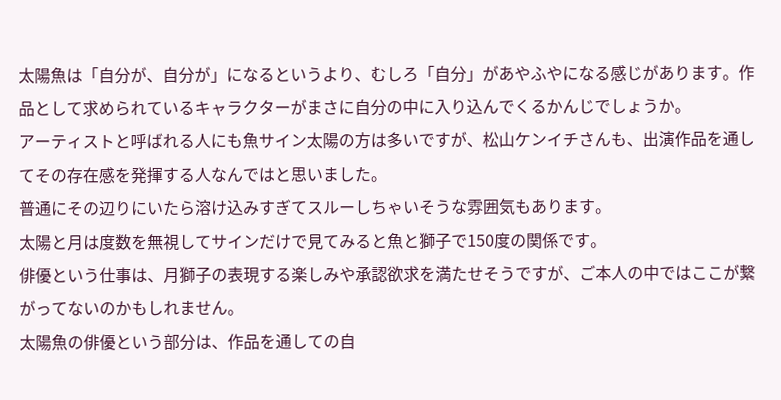太陽魚は「自分が、自分が」になるというより、むしろ「自分」があやふやになる感じがあります。作品として求められているキャラクターがまさに自分の中に入り込んでくるかんじでしょうか。
アーティストと呼ばれる人にも魚サイン太陽の方は多いですが、松山ケンイチさんも、出演作品を通してその存在感を発揮する人なんではと思いました。
普通にその辺りにいたら溶け込みすぎてスルーしちゃいそうな雰囲気もあります。
太陽と月は度数を無視してサインだけで見てみると魚と獅子で150度の関係です。
俳優という仕事は、月獅子の表現する楽しみや承認欲求を満たせそうですが、ご本人の中ではここが繋がってないのかもしれません。
太陽魚の俳優という部分は、作品を通しての自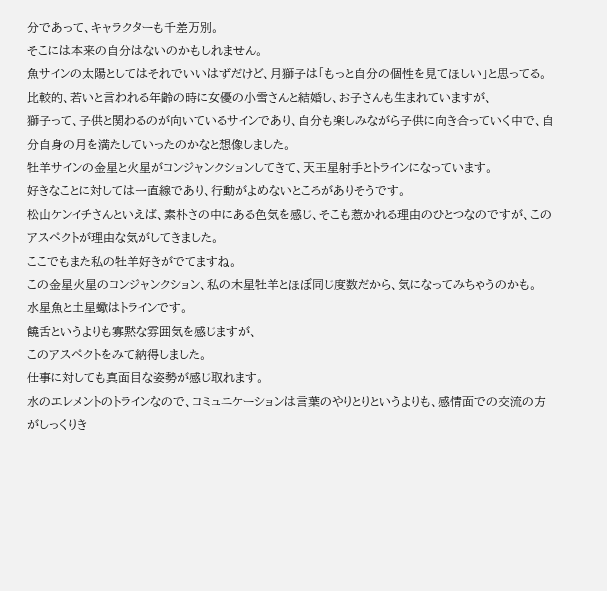分であって、キャラクターも千差万別。
そこには本来の自分はないのかもしれません。
魚サインの太陽としてはそれでいいはずだけど、月獅子は「もっと自分の個性を見てほしい」と思ってる。
比較的、若いと言われる年齢の時に女優の小雪さんと結婚し、お子さんも生まれていますが、
獅子って、子供と関わるのが向いているサインであり、自分も楽しみながら子供に向き合っていく中で、自分自身の月を満たしていったのかなと想像しました。
牡羊サインの金星と火星がコンジャンクションしてきて、天王星射手とトラインになっています。
好きなことに対しては一直線であり、行動がよめないところがありそうです。
松山ケンイチさんといえば、素朴さの中にある色気を感じ、そこも惹かれる理由のひとつなのですが、このアスペクトが理由な気がしてきました。
ここでもまた私の牡羊好きがでてますね。
この金星火星のコンジャンクション、私の木星牡羊とほぼ同じ度数だから、気になってみちゃうのかも。
水星魚と土星蠍はトラインです。
饒舌というよりも寡黙な雰囲気を感じますが、
このアスペクトをみて納得しました。
仕事に対しても真面目な姿勢が感じ取れます。
水のエレメントのトラインなので、コミュニケーションは言葉のやりとりというよりも、感情面での交流の方がしっくりき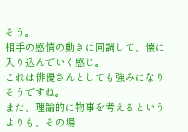そう。
相手の感情の動きに同調して、懐に入り込んでいく感じ。
これは俳優さんとしても強みになりそうですね。
また、理論的に物事を考えるというよりも、その場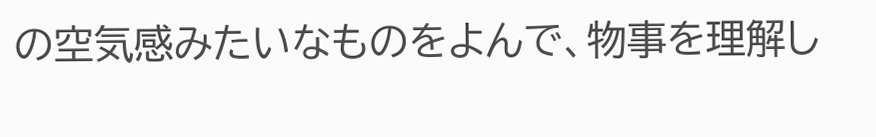の空気感みたいなものをよんで、物事を理解し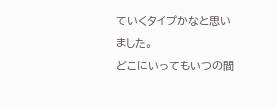ていくタイプかなと思いました。
どこにいってもいつの間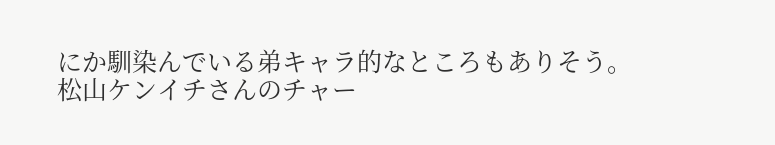にか馴染んでいる弟キャラ的なところもありそう。
松山ケンイチさんのチャー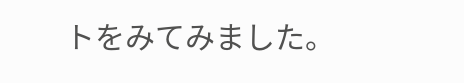トをみてみました。